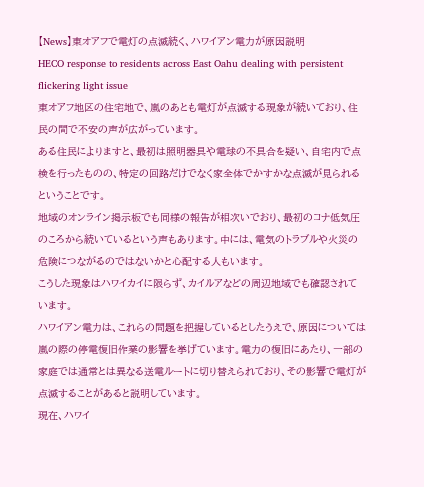【News】東オアフで電灯の点滅続く、ハワイアン電力が原因説明
HECO response to residents across East Oahu dealing with persistent flickering light issue
東オアフ地区の住宅地で、嵐のあとも電灯が点滅する現象が続いており、住民の間で不安の声が広がっています。
ある住民によりますと、最初は照明器具や電球の不具合を疑い、自宅内で点検を行ったものの、特定の回路だけでなく家全体でかすかな点滅が見られるということです。
地域のオンライン掲示板でも同様の報告が相次いでおり、最初のコナ低気圧のころから続いているという声もあります。中には、電気のトラブルや火災の危険につながるのではないかと心配する人もいます。
こうした現象はハワイカイに限らず、カイルアなどの周辺地域でも確認されています。
ハワイアン電力は、これらの問題を把握しているとしたうえで、原因については嵐の際の停電復旧作業の影響を挙げています。電力の復旧にあたり、一部の家庭では通常とは異なる送電ルートに切り替えられており、その影響で電灯が点滅することがあると説明しています。
現在、ハワイ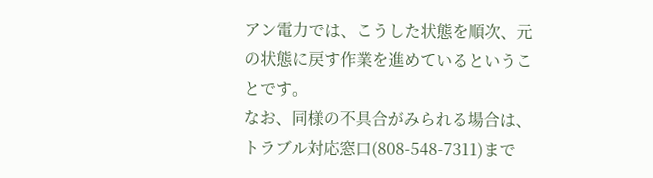アン電力では、こうした状態を順次、元の状態に戻す作業を進めているということです。
なお、同様の不具合がみられる場合は、トラブル対応窓口(808-548-7311)まで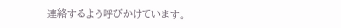連絡するよう呼びかけています。